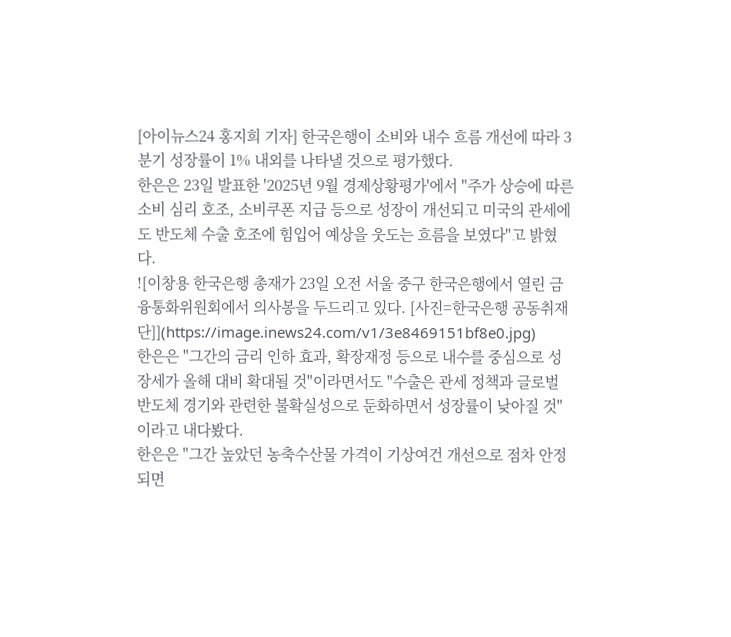[아이뉴스24 홍지희 기자] 한국은행이 소비와 내수 흐름 개선에 따라 3분기 성장률이 1% 내외를 나타낼 것으로 평가했다.
한은은 23일 발표한 '2025년 9월 경제상황평가'에서 "주가 상승에 따른 소비 심리 호조, 소비쿠폰 지급 등으로 성장이 개선되고 미국의 관세에도 반도체 수출 호조에 힘입어 예상을 웃도는 흐름을 보였다"고 밝혔다.
![이창용 한국은행 총재가 23일 오전 서울 중구 한국은행에서 열린 금융통화위원회에서 의사봉을 두드리고 있다. [사진=한국은행 공동취재단]](https://image.inews24.com/v1/3e8469151bf8e0.jpg)
한은은 "그간의 금리 인하 효과, 확장재정 등으로 내수를 중심으로 성장세가 올해 대비 확대될 것"이라면서도 "수출은 관세 정책과 글로벌 반도체 경기와 관련한 불확실성으로 둔화하면서 성장률이 낮아질 것"이라고 내다봤다.
한은은 "그간 높았던 농축수산물 가격이 기상여건 개선으로 점차 안정되면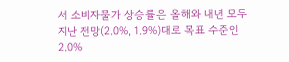서 소비자물가 상승률은 올해와 내년 모두 지난 전망(2.0%, 1.9%)대로 목표 수준인 2.0%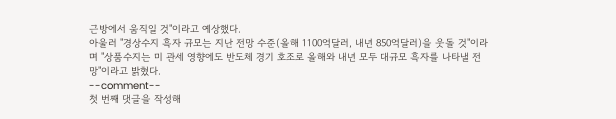근방에서 움직일 것"이라고 예상했다.
아울러 "경상수지 흑자 규모는 지난 전망 수준(올해 1100억달러, 내년 850억달러)을 웃돌 것"이라며 "상품수지는 미 관세 영향에도 반도체 경기 호조로 올해와 내년 모두 대규모 흑자를 나타낼 전망"이라고 밝혔다.
--comment--
첫 번째 댓글을 작성해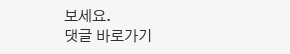보세요.
댓글 바로가기